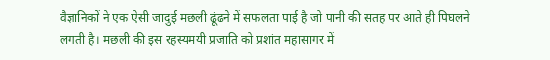वैज्ञानिकों ने एक ऐसी जादुई मछली ढूंढने में सफलता पाई है जो पानी की सतह पर आते ही पिघलने लगती है। मछली की इस रहस्यमयी प्रजाति को प्रशांत महासागर में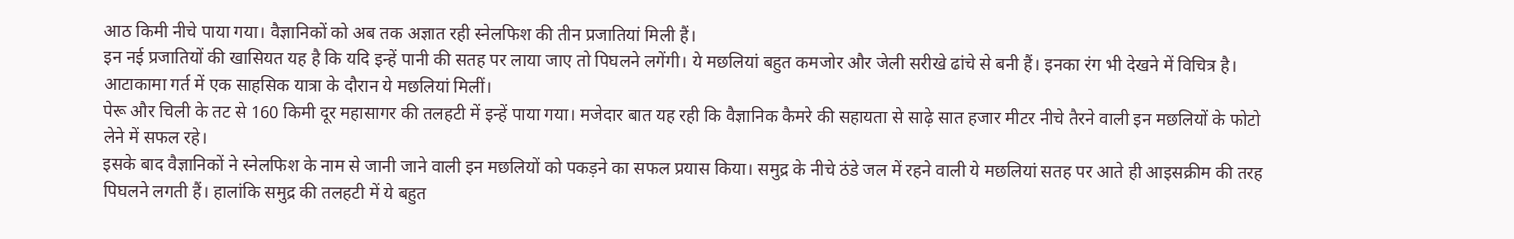आठ किमी नीचे पाया गया। वैज्ञानिकों को अब तक अज्ञात रही स्नेलफिश की तीन प्रजातियां मिली हैं।
इन नई प्रजातियों की खासियत यह है कि यदि इन्हें पानी की सतह पर लाया जाए तो पिघलने लगेंगी। ये मछलियां बहुत कमजोर और जेली सरीखे ढांचे से बनी हैं। इनका रंग भी देखने में विचित्र है। आटाकामा गर्त में एक साहसिक यात्रा के दौरान ये मछलियां मिलीं।
पेरू और चिली के तट से 160 किमी दूर महासागर की तलहटी में इन्हें पाया गया। मजेदार बात यह रही कि वैज्ञानिक कैमरे की सहायता से साढ़े सात हजार मीटर नीचे तैरने वाली इन मछलियों के फोटो लेने में सफल रहे।
इसके बाद वैज्ञानिकों ने स्नेलफिश के नाम से जानी जाने वाली इन मछलियों को पकड़ने का सफल प्रयास किया। समुद्र के नीचे ठंडे जल में रहने वाली ये मछलियां सतह पर आते ही आइसक्रीम की तरह पिघलने लगती हैं। हालांकि समुद्र की तलहटी में ये बहुत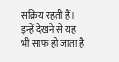सक्रिय रहती हैं। इन्हें देखने से यह भी साफ हो जाता है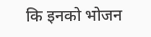कि इनको भोजन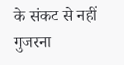के संकट से नहीं गुजरना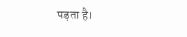पड़ता है।